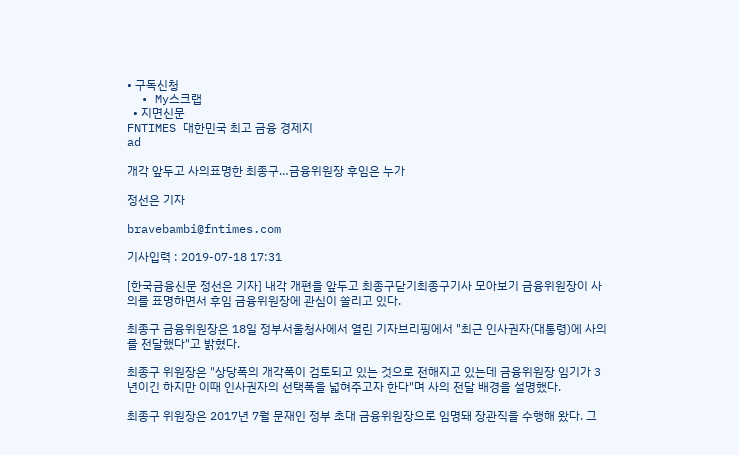• 구독신청
  • My스크랩
  • 지면신문
FNTIMES 대한민국 최고 금융 경제지
ad

개각 앞두고 사의표명한 최종구…금융위원장 후임은 누가

정선은 기자

bravebambi@fntimes.com

기사입력 : 2019-07-18 17:31

[한국금융신문 정선은 기자] 내각 개편을 앞두고 최종구닫기최종구기사 모아보기 금융위원장이 사의를 표명하면서 후임 금융위원장에 관심이 쏠리고 있다.

최종구 금융위원장은 18일 정부서울청사에서 열린 기자브리핑에서 "최근 인사권자(대통령)에 사의를 전달했다"고 밝혔다.

최종구 위원장은 "상당폭의 개각폭이 검토되고 있는 것으로 전해지고 있는데 금융위원장 임기가 3년이긴 하지만 이때 인사권자의 선택폭을 넓혀주고자 한다"며 사의 전달 배경을 설명했다.

최종구 위원장은 2017년 7월 문재인 정부 초대 금융위원장으로 임명돼 장관직을 수행해 왔다. 그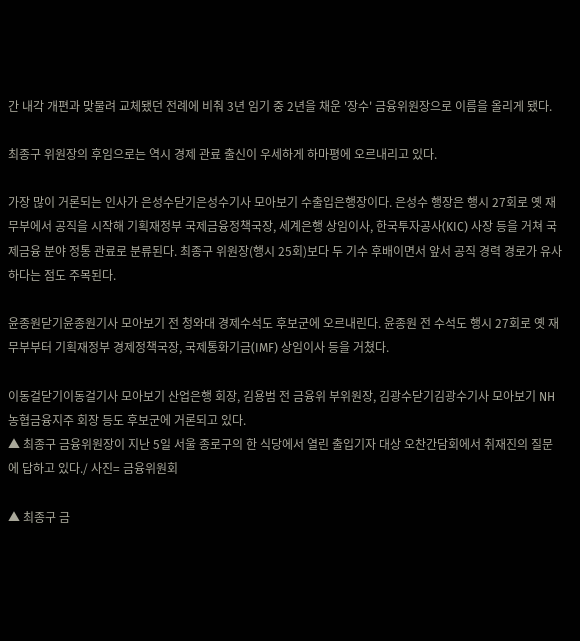간 내각 개편과 맞물려 교체됐던 전례에 비춰 3년 임기 중 2년을 채운 '장수' 금융위원장으로 이름을 올리게 됐다.

최종구 위원장의 후임으로는 역시 경제 관료 출신이 우세하게 하마평에 오르내리고 있다.

가장 많이 거론되는 인사가 은성수닫기은성수기사 모아보기 수출입은행장이다. 은성수 행장은 행시 27회로 옛 재무부에서 공직을 시작해 기획재정부 국제금융정책국장, 세계은행 상임이사, 한국투자공사(KIC) 사장 등을 거쳐 국제금융 분야 정통 관료로 분류된다. 최종구 위원장(행시 25회)보다 두 기수 후배이면서 앞서 공직 경력 경로가 유사하다는 점도 주목된다.

윤종원닫기윤종원기사 모아보기 전 청와대 경제수석도 후보군에 오르내린다. 윤종원 전 수석도 행시 27회로 옛 재무부부터 기획재정부 경제정책국장, 국제통화기금(IMF) 상임이사 등을 거쳤다.

이동걸닫기이동걸기사 모아보기 산업은행 회장, 김용범 전 금융위 부위원장, 김광수닫기김광수기사 모아보기 NH농협금융지주 회장 등도 후보군에 거론되고 있다.
▲ 최종구 금융위원장이 지난 5일 서울 종로구의 한 식당에서 열린 출입기자 대상 오찬간담회에서 취재진의 질문에 답하고 있다./ 사진= 금융위원회

▲ 최종구 금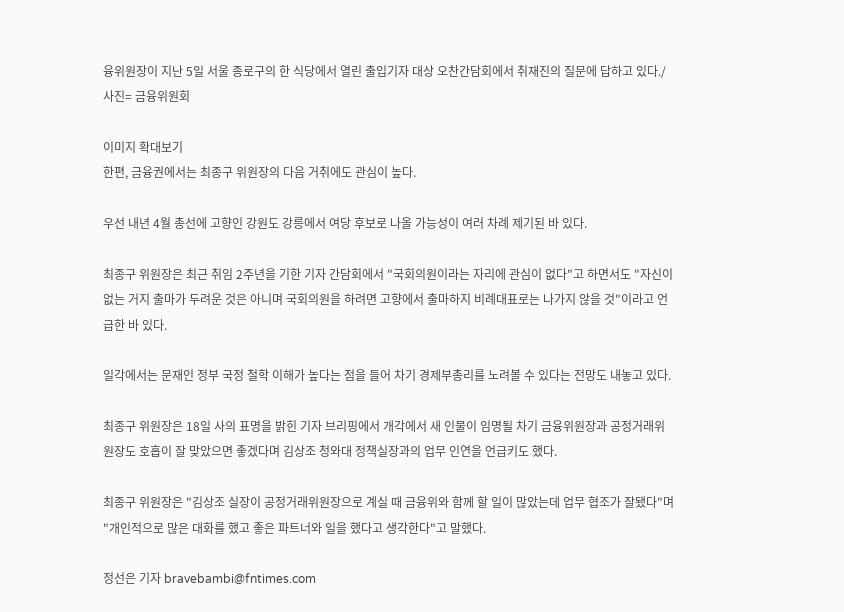융위원장이 지난 5일 서울 종로구의 한 식당에서 열린 출입기자 대상 오찬간담회에서 취재진의 질문에 답하고 있다./ 사진= 금융위원회

이미지 확대보기
한편, 금융권에서는 최종구 위원장의 다음 거취에도 관심이 높다.

우선 내년 4월 총선에 고향인 강원도 강릉에서 여당 후보로 나올 가능성이 여러 차례 제기된 바 있다.

최종구 위원장은 최근 취임 2주년을 기한 기자 간담회에서 "국회의원이라는 자리에 관심이 없다"고 하면서도 "자신이 없는 거지 출마가 두려운 것은 아니며 국회의원을 하려면 고향에서 출마하지 비례대표로는 나가지 않을 것"이라고 언급한 바 있다.

일각에서는 문재인 정부 국정 철학 이해가 높다는 점을 들어 차기 경제부총리를 노려볼 수 있다는 전망도 내놓고 있다.

최종구 위원장은 18일 사의 표명을 밝힌 기자 브리핑에서 개각에서 새 인물이 임명될 차기 금융위원장과 공정거래위원장도 호흡이 잘 맞았으면 좋겠다며 김상조 청와대 정책실장과의 업무 인연을 언급키도 했다.

최종구 위원장은 "김상조 실장이 공정거래위원장으로 계실 때 금융위와 함께 할 일이 많았는데 업무 협조가 잘됐다"며 "개인적으로 많은 대화를 했고 좋은 파트너와 일을 했다고 생각한다"고 말했다.

정선은 기자 bravebambi@fntimes.com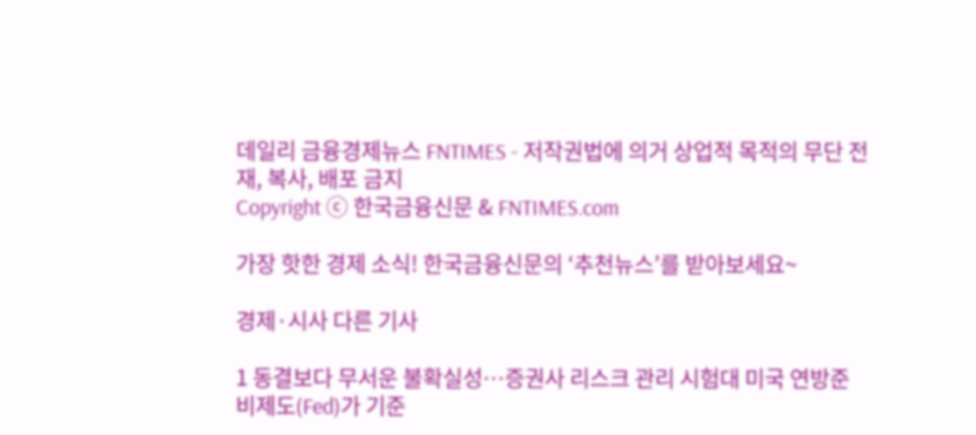데일리 금융경제뉴스 FNTIMES - 저작권법에 의거 상업적 목적의 무단 전재, 복사, 배포 금지
Copyright ⓒ 한국금융신문 & FNTIMES.com

가장 핫한 경제 소식! 한국금융신문의 ‘추천뉴스’를 받아보세요~

경제·시사 다른 기사

1 동결보다 무서운 불확실성…증권사 리스크 관리 시험대 미국 연방준비제도(Fed)가 기준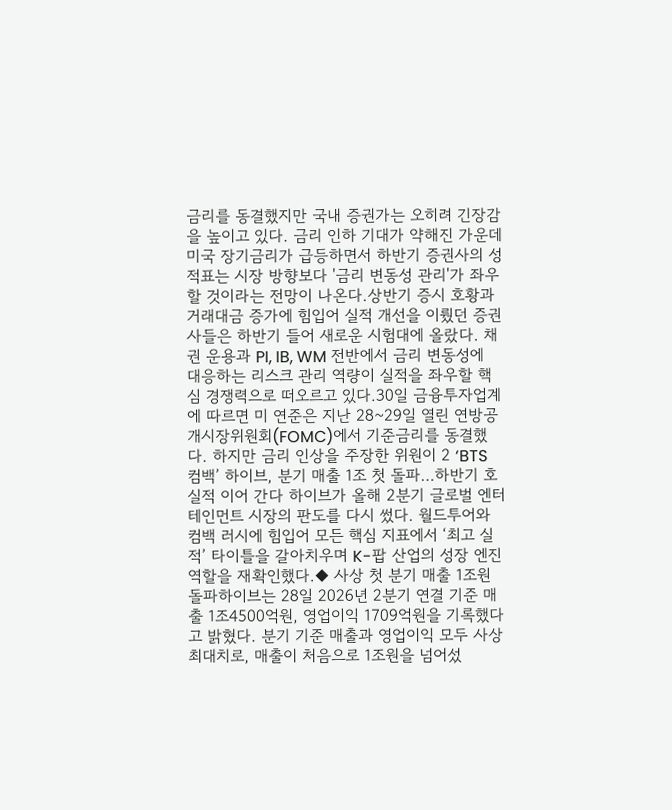금리를 동결했지만 국내 증권가는 오히려 긴장감을 높이고 있다. 금리 인하 기대가 약해진 가운데 미국 장기금리가 급등하면서 하반기 증권사의 성적표는 시장 방향보다 '금리 변동성 관리'가 좌우할 것이라는 전망이 나온다.상반기 증시 호황과 거래대금 증가에 힘입어 실적 개선을 이뤘던 증권사들은 하반기 들어 새로운 시험대에 올랐다. 채권 운용과 PI, IB, WM 전반에서 금리 변동성에 대응하는 리스크 관리 역량이 실적을 좌우할 핵심 경쟁력으로 떠오르고 있다.30일 금융투자업계에 따르면 미 연준은 지난 28~29일 열린 연방공개시장위원회(FOMC)에서 기준금리를 동결했다. 하지만 금리 인상을 주장한 위원이 2 ‘BTS 컴백’ 하이브, 분기 매출 1조 첫 돌파…하반기 호실적 이어 간다 하이브가 올해 2분기 글로벌 엔터테인먼트 시장의 판도를 다시 썼다. 월드투어와 컴백 러시에 힘입어 모든 핵심 지표에서 ‘최고 실적’ 타이틀을 갈아치우며 K-팝 산업의 성장 엔진 역할을 재확인했다.◆ 사상 첫 분기 매출 1조원 돌파하이브는 28일 2026년 2분기 연결 기준 매출 1조4500억원, 영업이익 1709억원을 기록했다고 밝혔다. 분기 기준 매출과 영업이익 모두 사상 최대치로, 매출이 처음으로 1조원을 넘어섰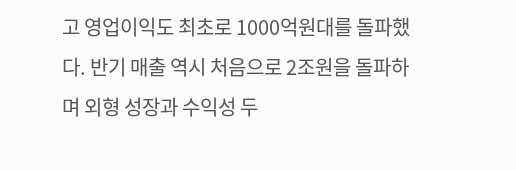고 영업이익도 최초로 1000억원대를 돌파했다. 반기 매출 역시 처음으로 2조원을 돌파하며 외형 성장과 수익성 두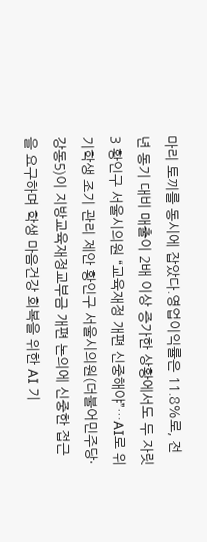마리 토끼를 동시에 잡았다.영업이익률은 11.8%로, 전년 동기 대비 매출이 2배 이상 증가한 상황에서도 두 자릿 3 황인구 서울시의원 “교육재정 개편 신중해야”…AI로 위기학생 조기 관리 제안 황인구 서울시의원(더불어민주당·강동5)이 지방교육재정교부금 개편 논의에 신중한 접근을 요구하며 학생 마음건강 회복을 위한 AI 기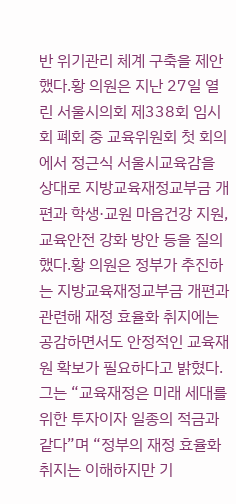반 위기관리 체계 구축을 제안했다.황 의원은 지난 27일 열린 서울시의회 제338회 임시회 폐회 중 교육위원회 첫 회의에서 정근식 서울시교육감을 상대로 지방교육재정교부금 개편과 학생·교원 마음건강 지원, 교육안전 강화 방안 등을 질의했다.황 의원은 정부가 추진하는 지방교육재정교부금 개편과 관련해 재정 효율화 취지에는 공감하면서도 안정적인 교육재원 확보가 필요하다고 밝혔다.그는 “교육재정은 미래 세대를 위한 투자이자 일종의 적금과 같다”며 “정부의 재정 효율화 취지는 이해하지만 기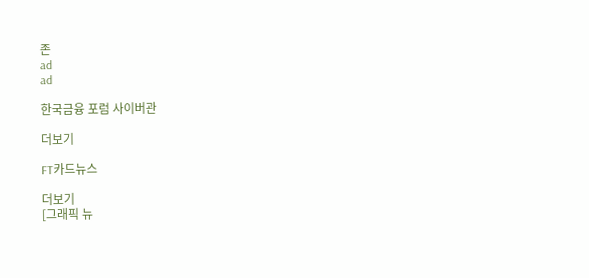존
ad
ad

한국금융 포럼 사이버관

더보기

FT카드뉴스

더보기
[그래픽 뉴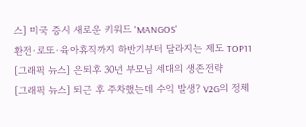스] 미국 증시 새로운 키워드 'MANGOS'
환전·로또·육아휴직까지 하반기부터 달라지는 제도 TOP11
[그래픽 뉴스] 은퇴후 30년 부모님 세대의 생존전략
[그래픽 뉴스] 퇴근 후 주차했는데 수익 발생? V2G의 정체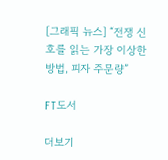[그래픽 뉴스] “전쟁 신호를 읽는 가장 이상한 방법, 피자 주문량”

FT도서

더보기